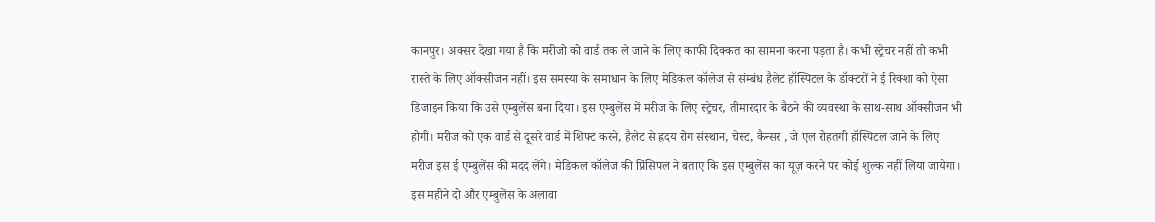कानपुर। अक्सर देखा गया है कि मरीजो को वार्ड तक ले जाने के लिए काफी दिक्कत का सामना करना पड़ता है। कभी स्ट्रेचर नहीं तो कभी रास्ते के लिए ऑक्सीजन नहीं। इस समस्या के समाधान के लिए मेडिकल कॉलेज से संम्बंध हैलेट हॉस्पिटल के डॉक्टरों ने ई रिक्शा को ऐसा डिजाइन किया कि उसे एम्बुलेंस बना दिया। इस एम्बुलेंस में मरीज के लिए स्ट्रेचर, तीमारदार के बैठने की व्यवस्था के साथ-साथ ऑक्सीजन भी होगी। मरीज को एक वार्ड से दूसरे वार्ड में शिफ्ट करने, हैलेट से ह्रदय रोग संस्थान, चेस्ट, कैन्सर , जे एल रोहतगी हॉस्पिटल जाने के लिए मरीज इस ई एम्बुलेंस की मदद लेंगे। मेडिकल कॉलेज की प्रिंसिपल ने बताए कि इस एम्बुलेंस का यूज़ करने पर कोई शुल्क नहीं लिया जायेगा। इस महीने दो और एम्बुलेंस के अलावा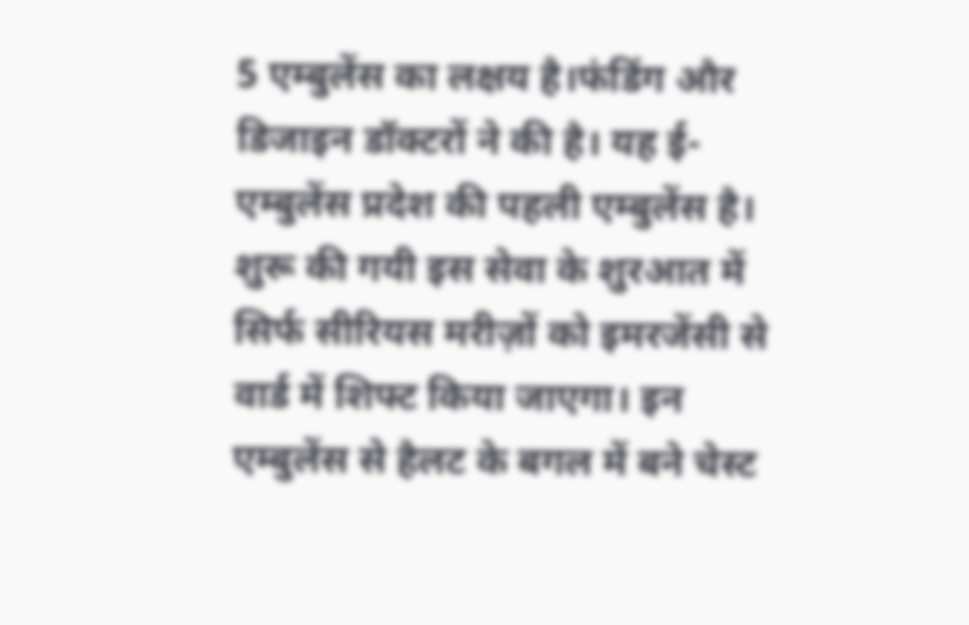5 एम्बुलेंस का लक्षय है।फंडिंग और डिजाइन डॉक्टरों ने की है। यह ई-एम्बुलेंस प्रदेश की पहली एम्बुलेंस है।
शुरू की गयी इस सेवा के शुरआत में सिर्फ सीरियस मरीज़ों को इमरजेंसी से वार्ड में शिफ्ट किया जाएगा। इन एम्बुलेंस से हैलट के बगल में बने चेस्ट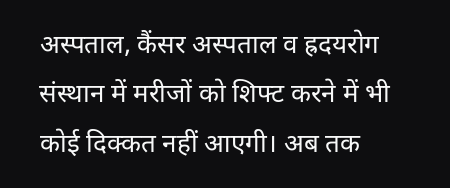अस्पताल, कैंसर अस्पताल व ह्रदयरोग संस्थान में मरीजों को शिफ्ट करने में भी कोई दिक्कत नहीं आएगी। अब तक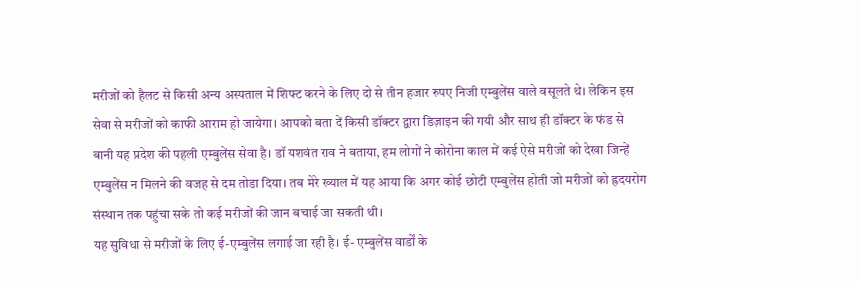मरीजों को हैलट से किसी अन्य अस्पताल में शिफ्ट करने के लिए दो से तीन हजार रुपए निजी एम्बुलेंस वाले वसूलते थे। लेकिन इस सेवा से मरीजों को काफी आराम हो जायेगा। आपको बता दें किसी डॉक्टर द्वारा डिज़ाइन की गयी और साथ ही डॉक्टर के फंड से बानी यह प्रदेश की पहली एम्बुलेंस सेवा है। डॉ यशवंत राव ने बताया, हम लोगों ने कोरोना काल में कई ऐसे मरीजों को देखा जिन्हें एम्बुलेंस न मिलने की वजह से दम तोडा दिया। तब मेरे ख्याल में यह आया कि अगर कोई छोटी एम्बुलेंस होती जो मरीजों को ह्रदयरोग संस्थान तक पहुंचा सके तो कई मरीजों की जान बचाई जा सकती थी।
यह सुविधा से मरीजों के लिए ई-एम्बुलेंस लगाई जा रही है। ई- एम्बुलेंस वार्डों के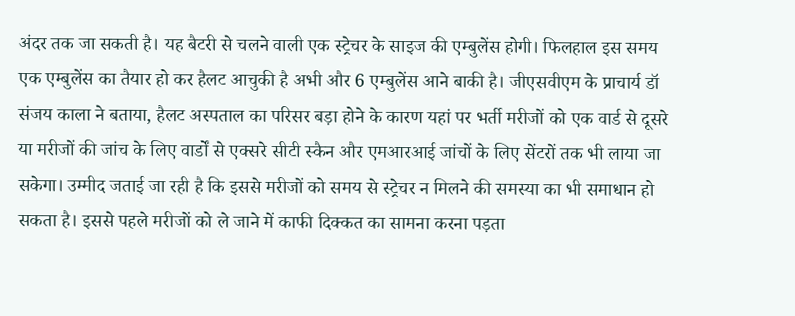अंदर तक जा सकती है। यह बैटरी से चलने वाली एक स्ट्रेचर के साइज की एम्बुलेंस होगी। फिलहाल इस समय एक एम्बुलेंस का तैयार हो कर हैलट आचुकी है अभी और 6 एम्बुलेंस आने बाकी है। जीएसवीएम के प्राचार्य डॉ संजय काला ने बताया, हैलट अस्पताल का परिसर बड़ा होने के कारण यहां पर भर्ती मरीजों को एक वार्ड से दूसरे या मरीजों की जांच के लिए वार्डों से एक्सरे सीटी स्कैन और एमआरआई जांचों के लिए सेंटरों तक भी लाया जा सकेगा। उम्मीद जताई जा रही है कि इससे मरीजों को समय से स्ट्रेचर न मिलने की समस्या का भी समाधान हो सकता है। इससे पहले मरीजों को ले जाने में काफी दिक्कत का सामना करना पड़ता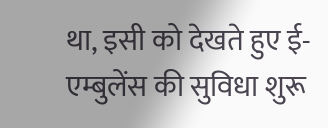था, इसी को देखते हुए ई-एम्बुलेंस की सुविधा शुरू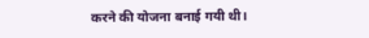करने की योजना बनाई गयी थी।